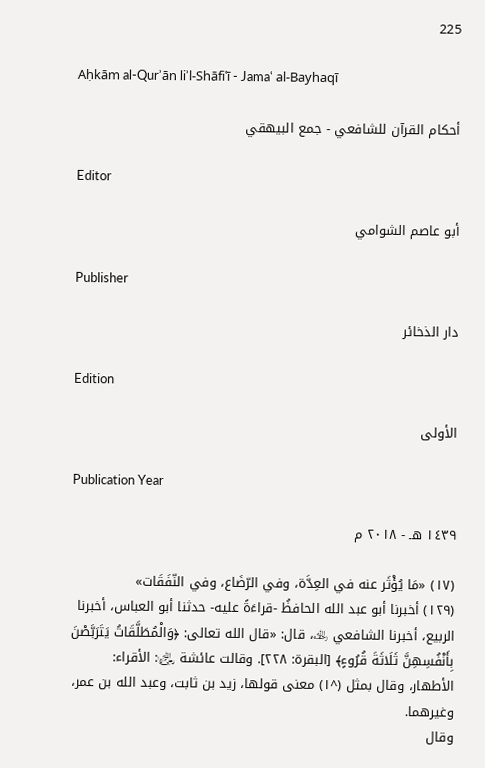225

Aḥkām al-Qurʾān liʾl-Shāfiʿī - Jamaʿ al-Bayhaqī

أحكام القرآن للشافعي - جمع البيهقي

Editor

أبو عاصم الشوامي

Publisher

دار الذخائر

Edition

الأولى

Publication Year

١٤٣٩ هـ - ٢٠١٨ م

(١٧) «مَا يُؤْثَر عنه في العِدَّة، وفي الرّضَاع، وفي النّفَقَات»
(١٢٩) أخبرنا أبو عبد الله الحافظُ -قراءَةً عليه- حدثنا أبو العباس، أخبرنا الربيع، أخبرنا الشافعي ﵀، قال: «قال الله تعالى: ﴿وَالْمُطَلَّقَاتُ يَتَرَبَّصْنَ بِأَنْفُسِهِنَّ ثَلَاثَةَ قُرُوءٍ﴾ [البقرة: ٢٢٨]. وقالت عائشة ﵂: الأقراء: الأطهار، وقال بمثل (^١) معنى قولها، زيد بن ثابت، وعبد الله بن عمر، وغيرهما.
وقال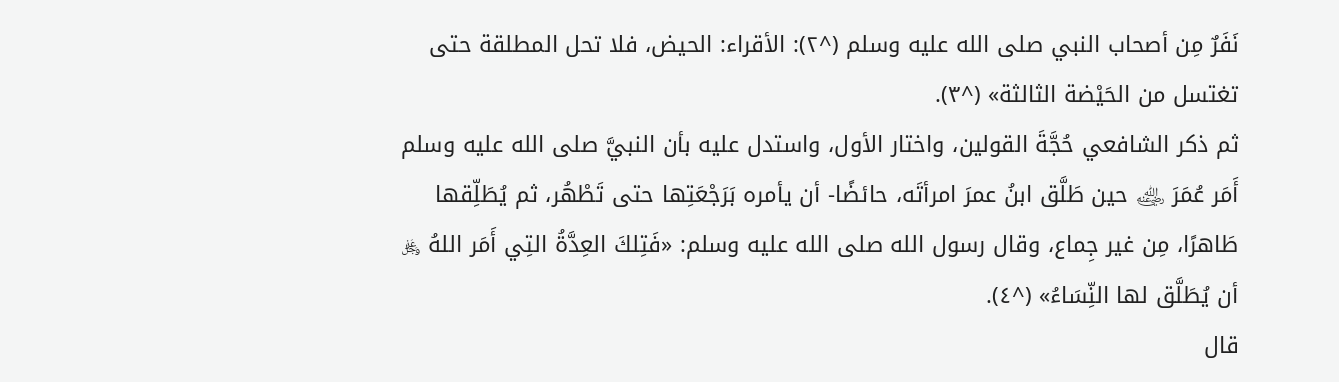نَفَرٌ مِن أصحاب النبي صلى الله عليه وسلم (^٢): الأقراء: الحيض، فلا تحل المطلقة حتى تغتسل من الحَيْضة الثالثة» (^٣).
ثم ذكر الشافعي حُجَّةَ القولين، واختار الأول، واستدل عليه بأن النبيَّ صلى الله عليه وسلم أَمَر عُمَرَ ﵁ حين طَلَّق ابنُ عمرَ امرأتَه، حائضًا- أن يأمره بَرَجْعَتِها حتى تَطْهُر، ثم يُطَلِّقها طَاهرًا، مِن غير جِماع، وقال رسول الله صلى الله عليه وسلم: «فَتِلكَ العِدَّةُ التِي أَمَر اللهُ ﷿ أن يُطَلَّق لها النِّسَاءُ» (^٤).
قال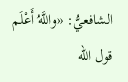الشافعيُّ: «واللَّهُ أَعْلَم قول الله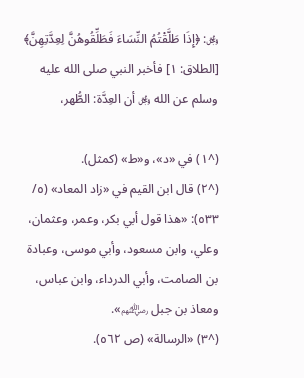﷿: ﴿إِذَا طَلَّقْتُمُ النِّسَاءَ فَطَلِّقُوهُنَّ لِعِدَّتِهِنَّ﴾ [الطلاق: ١] فأخبر النبي صلى الله عليه وسلم عن الله ﷿ أن العِدَّة: الطُّهر،

(^١) في «د»، و«ط» (كمثل).
(^٢) قال ابن القيم في «زاد المعاد» (٥/ ٥٣٣): «هذا قول أبي بكر، وعمر، وعثمان، وعلي، وابن مسعود، وأبي موسى، وعبادة بن الصامت، وأبي الدرداء، وابن عباس، ومعاذ بن جبل ﵃».
(^٣) «الرسالة» (ص ٥٦٢).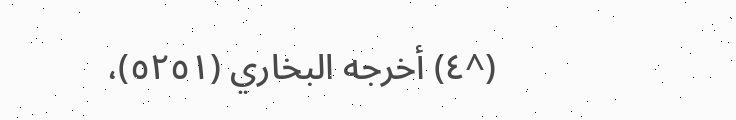(^٤) أخرجه البخاري (٥٢٥١)،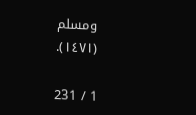ومسلم (١٤٧١).

1 / 231